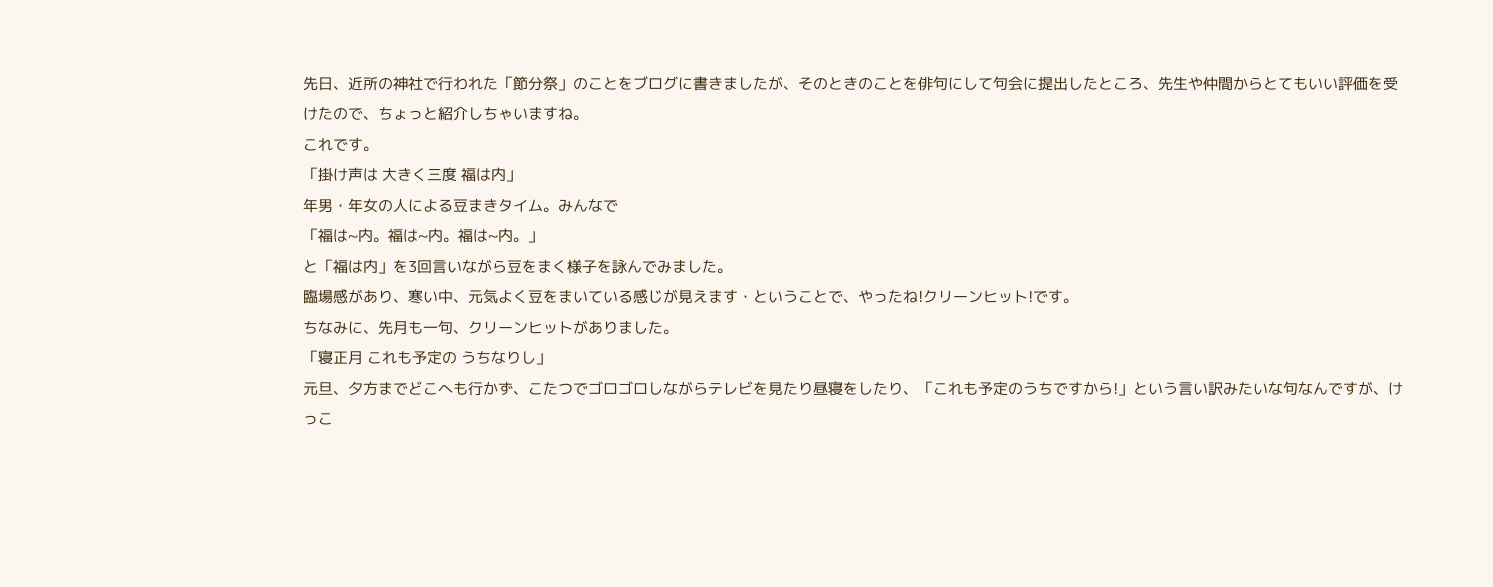先日、近所の神社で行われた「節分祭」のことをブログに書きましたが、そのときのことを俳句にして句会に提出したところ、先生や仲間からとてもいい評価を受けたので、ちょっと紹介しちゃいますね。
これです。
「掛け声は 大きく三度 福は内」
年男・年女の人による豆まきタイム。みんなで
「福は~内。福は~内。福は~内。」
と「福は内」を3回言いながら豆をまく様子を詠んでみました。
臨場感があり、寒い中、元気よく豆をまいている感じが見えます・ということで、やったね!クリーンヒット!です。
ちなみに、先月も一句、クリーンヒットがありました。
「寝正月 これも予定の うちなりし」
元旦、夕方までどこへも行かず、こたつでゴロゴロしながらテレビを見たり昼寝をしたり、「これも予定のうちですから!」という言い訳みたいな句なんですが、けっこ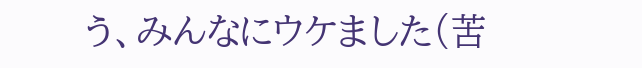う、みんなにウケました(苦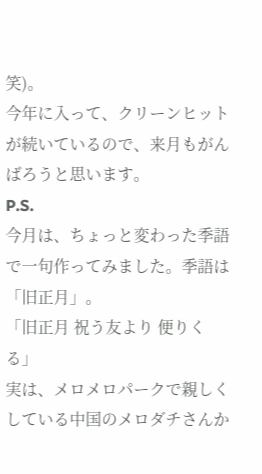笑)。
今年に入って、クリーンヒットが続いているので、来月もがんばろうと思います。
P.S.
今月は、ちょっと変わった季語で一句作ってみました。季語は「旧正月」。
「旧正月 祝う友より 便りくる」
実は、メロメロパークで親しくしている中国のメロダチさんか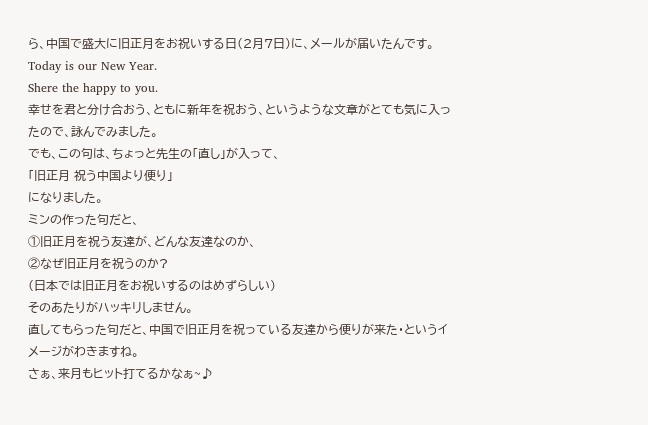ら、中国で盛大に旧正月をお祝いする日(2月7日)に、メールが届いたんです。
Today is our New Year.
Shere the happy to you.
幸せを君と分け合おう、ともに新年を祝おう、というような文章がとても気に入ったので、詠んでみました。
でも、この句は、ちょっと先生の「直し」が入って、
「旧正月 祝う中国より便り」
になりました。
ミンの作った句だと、
①旧正月を祝う友達が、どんな友達なのか、
②なぜ旧正月を祝うのか?
(日本では旧正月をお祝いするのはめずらしい)
そのあたりがハッキリしません。
直してもらった句だと、中国で旧正月を祝っている友達から便りが来た・というイメージがわきますね。
さぁ、来月もヒット打てるかなぁ~♪